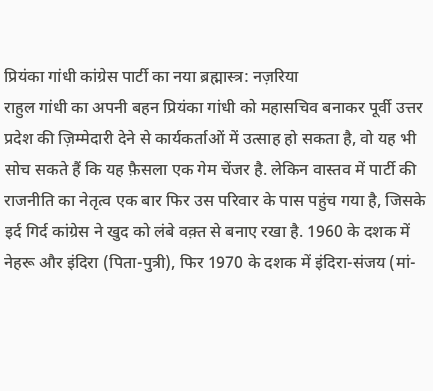प्रियंका गांधी कांग्रेस पार्टी का नया ब्रह्मास्त्र: नज़रिया
राहुल गांधी का अपनी बहन प्रियंका गांधी को महासचिव बनाकर पूर्वी उत्तर प्रदेश की ज़िम्मेदारी देने से कार्यकर्ताओं में उत्साह हो सकता है, वो यह भी सोच सकते हैं कि यह फ़ैसला एक गेम चेंजर है. लेकिन वास्तव में पार्टी की राजनीति का नेतृत्व एक बार फिर उस परिवार के पास पहुंच गया है, जिसके इर्द गिर्द कांग्रेस ने खुद को लंबे वक़्त से बनाए रखा है. 1960 के दशक में नेहरू और इंदिरा (पिता-पुत्री), फिर 1970 के दशक में इंदिरा-संजय (मां-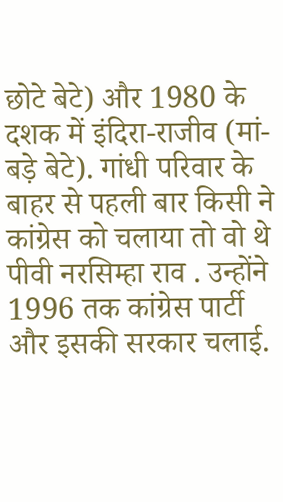छोटे बेटे) और 1980 के दशक में इंदिरा-राजीव (मां-बड़े बेटे). गांधी परिवार के बाहर से पहली बार किसी ने कांग्रेस को चलाया तो वो थे पीवी नरसिम्हा राव . उन्होंने 1996 तक कांग्रेस पार्टी और इसकी सरकार चलाई.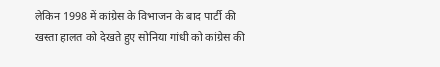लेकिन 1998 में कांग्रेस के विभाजन के बाद पार्टी की खस्ता हालत को देखते हुए सोनिया गांधी को कांग्रेस की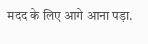मदद के लिए आगे आना पड़ा.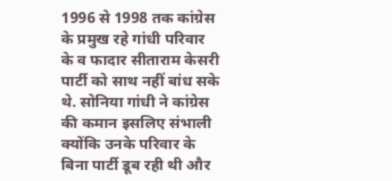1996 से 1998 तक कांग्रेस के प्रमुख रहे गांधी परिवार के व फादार सीताराम केसरी पार्टी को साथ नहीं बांध सके थे. सोनिया गांधी ने कांग्रेस की कमान इसलिए संभाली क्योंकि उनके परिवार के बिना पार्टी डूब रही थी और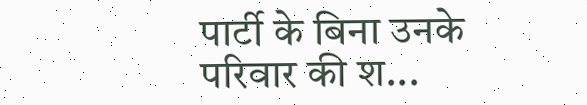पार्टी के बिना उनके परिवार की श...